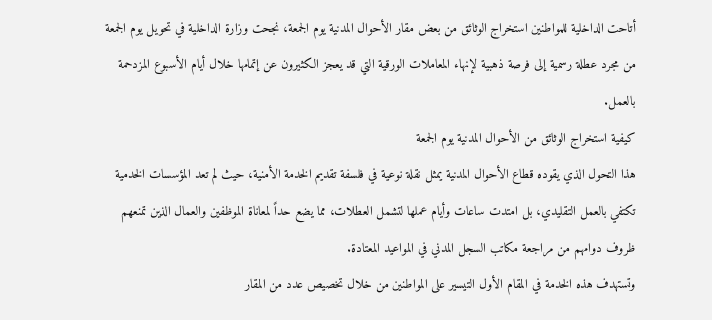أتاحت الداخلية للمواطنين استخراج الوثائق من بعض مقار الأحوال المدنية يوم الجمعة، نجحت وزارة الداخلية في تحويل يوم الجمعة من مجرد عطلة رسمية إلى فرصة ذهبية لإنهاء المعاملات الورقية التي قد يعجز الكثيرون عن إتمامها خلال أيام الأسبوع المزدحمة بالعمل.
كيفية استخراج الوثائق من الأحوال المدنية يوم الجمعة
هذا التحول الذي يقوده قطاع الأحوال المدنية يمثل نقلة نوعية في فلسفة تقديم الخدمة الأمنية، حيث لم تعد المؤسسات الخدمية تكتفي بالعمل التقليدي، بل امتدت ساعات وأيام عملها لتشمل العطلات، مما يضع حداً لمعاناة الموظفين والعمال الذين تمنعهم ظروف دوامهم من مراجعة مكاتب السجل المدني في المواعيد المعتادة.
وتستهدف هذه الخدمة في المقام الأول التيسير على المواطنين من خلال تخصيص عدد من المقار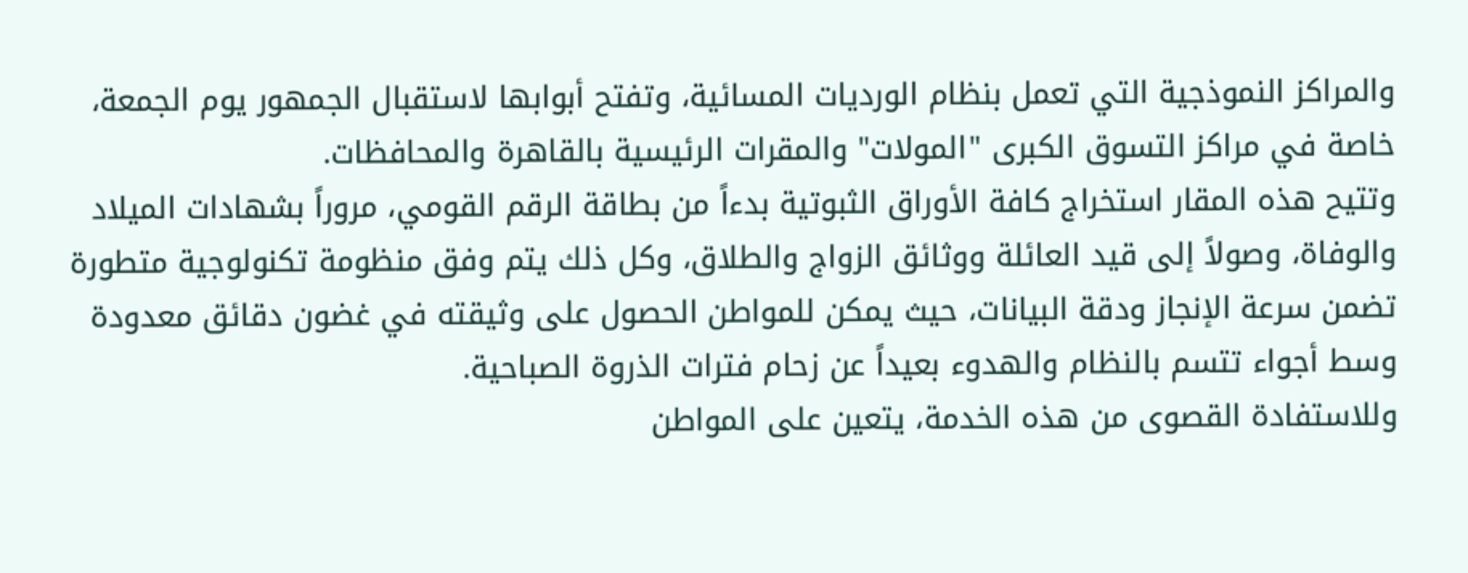والمراكز النموذجية التي تعمل بنظام الورديات المسائية، وتفتح أبوابها لاستقبال الجمهور يوم الجمعة، خاصة في مراكز التسوق الكبرى "المولات" والمقرات الرئيسية بالقاهرة والمحافظات.
وتتيح هذه المقار استخراج كافة الأوراق الثبوتية بدءاً من بطاقة الرقم القومي، مروراً بشهادات الميلاد والوفاة، وصولاً إلى قيد العائلة ووثائق الزواج والطلاق، وكل ذلك يتم وفق منظومة تكنولوجية متطورة تضمن سرعة الإنجاز ودقة البيانات، حيث يمكن للمواطن الحصول على وثيقته في غضون دقائق معدودة وسط أجواء تتسم بالنظام والهدوء بعيداً عن زحام فترات الذروة الصباحية.
وللاستفادة القصوى من هذه الخدمة، يتعين على المواطن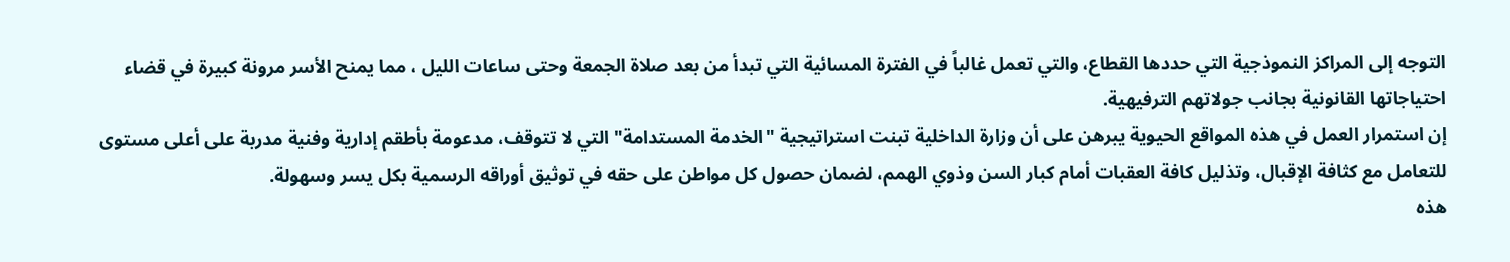التوجه إلى المراكز النموذجية التي حددها القطاع، والتي تعمل غالباً في الفترة المسائية التي تبدأ من بعد صلاة الجمعة وحتى ساعات الليل ، مما يمنح الأسر مرونة كبيرة في قضاء احتياجاتها القانونية بجانب جولاتهم الترفيهية.
إن استمرار العمل في هذه المواقع الحيوية يبرهن على أن وزارة الداخلية تبنت استراتيجية "الخدمة المستدامة" التي لا تتوقف، مدعومة بأطقم إدارية وفنية مدربة على أعلى مستوى للتعامل مع كثافة الإقبال، وتذليل كافة العقبات أمام كبار السن وذوي الهمم، لضمان حصول كل مواطن على حقه في توثيق أوراقه الرسمية بكل يسر وسهولة.
هذه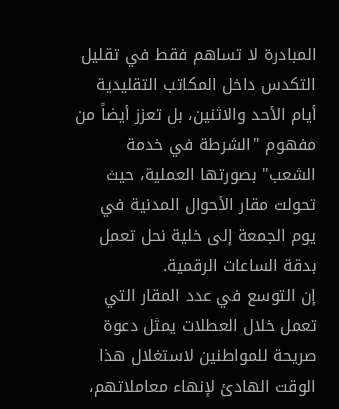المبادرة لا تساهم فقط في تقليل التكدس داخل المكاتب التقليدية أيام الأحد والاثنين، بل تعزز أيضاً من مفهوم "الشرطة في خدمة الشعب" بصورتها العملية، حيث تحولت مقار الأحوال المدنية في يوم الجمعة إلى خلية نحل تعمل بدقة الساعات الرقمية.
إن التوسع في عدد المقار التي تعمل خلال العطلات يمثل دعوة صريحة للمواطنين لاستغلال هذا الوقت الهادئ لإنهاء معاملاتهم،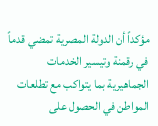مؤكداً أن الدولة المصرية تمضي قدماً في رقمنة وتيسير الخدمات الجماهيرية بما يتواكب مع تطلعات المواطن في الحصول على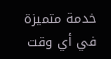خدمة متميزة في أي وقت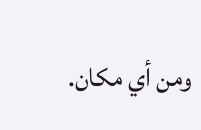ومن أي مكان.